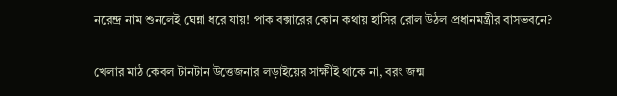নরেন্দ্র নাম শুনলেই ঘেন্না ধরে যায়! পাক বক্সারের কোন কথায় হাসির রোল উঠল প্রধানমন্ত্রীর বাসভবনে?

খেলার মাঠ কেবল টানটান উত্তেজনার লড়াইয়ের সাক্ষীই থাকে না, বরং জন্ম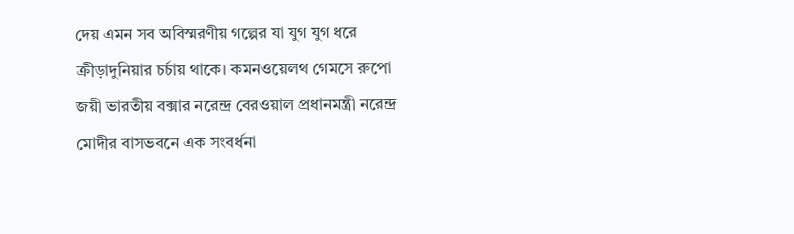দেয় এমন সব অবিস্মরণীয় গল্পের যা যুগ যুগ ধরে ক্রীড়াদুনিয়ার চর্চায় থাকে। কমনওয়েলথ গেমসে রুপো জয়ী ভারতীয় বক্সার নরেন্দ্র বেরওয়াল প্রধানমন্ত্রী নরেন্দ্র মোদীর বাসভবনে এক সংবর্ধনা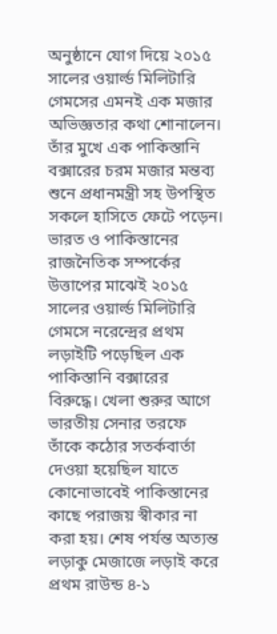অনুষ্ঠানে যোগ দিয়ে ২০১৫ সালের ওয়ার্ল্ড মিলিটারি গেমসের এমনই এক মজার অভিজ্ঞতার কথা শোনালেন। তাঁর মুখে এক পাকিস্তানি বক্সারের চরম মজার মন্তব্য শুনে প্রধানমন্ত্রী সহ উপস্থিত সকলে হাসিতে ফেটে পড়েন।
ভারত ও পাকিস্তানের রাজনৈতিক সম্পর্কের উত্তাপের মাঝেই ২০১৫ সালের ওয়ার্ল্ড মিলিটারি গেমসে নরেন্দ্রের প্রথম লড়াইটি পড়েছিল এক পাকিস্তানি বক্সারের বিরুদ্ধে। খেলা শুরুর আগে ভারতীয় সেনার তরফে তাঁকে কঠোর সতর্কবার্তা দেওয়া হয়েছিল যাতে কোনোভাবেই পাকিস্তানের কাছে পরাজয় স্বীকার না করা হয়। শেষ পর্যন্ত অত্যন্ত লড়াকু মেজাজে লড়াই করে প্রথম রাউন্ড ৪-১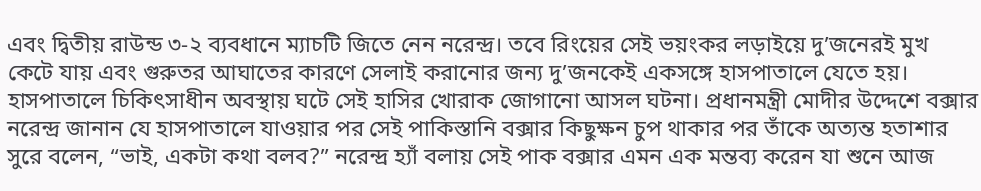এবং দ্বিতীয় রাউন্ড ৩-২ ব্যবধানে ম্যাচটি জিতে নেন নরেন্দ্র। তবে রিংয়ের সেই ভয়ংকর লড়াইয়ে দু’জনেরই মুখ কেটে যায় এবং গুরুতর আঘাতের কারণে সেলাই করানোর জন্য দু’জনকেই একসঙ্গে হাসপাতালে যেতে হয়।
হাসপাতালে চিকিৎসাধীন অবস্থায় ঘটে সেই হাসির খোরাক জোগানো আসল ঘটনা। প্রধানমন্ত্রী মোদীর উদ্দেশে বক্সার নরেন্দ্র জানান যে হাসপাতালে যাওয়ার পর সেই পাকিস্তানি বক্সার কিছুক্ষন চুপ থাকার পর তাঁকে অত্যন্ত হতাশার সুরে বলেন, “ভাই, একটা কথা বলব?” নরেন্দ্র হ্যাঁ বলায় সেই পাক বক্সার এমন এক মন্তব্য করেন যা শুনে আজ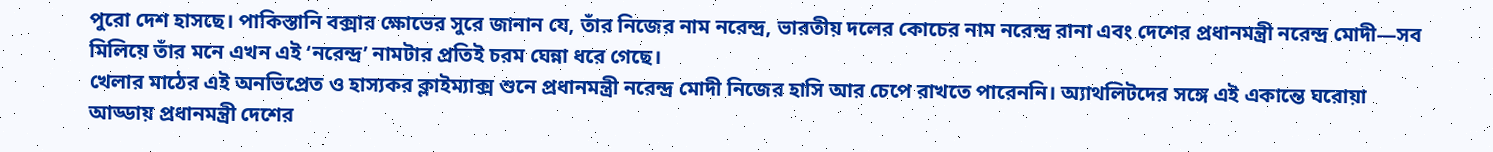পুরো দেশ হাসছে। পাকিস্তানি বক্সার ক্ষোভের সুরে জানান যে, তাঁর নিজের নাম নরেন্দ্র, ভারতীয় দলের কোচের নাম নরেন্দ্র রানা এবং দেশের প্রধানমন্ত্রী নরেন্দ্র মোদী—সব মিলিয়ে তাঁর মনে এখন এই ‘নরেন্দ্র’ নামটার প্রতিই চরম ঘেন্না ধরে গেছে।
খেলার মাঠের এই অনভিপ্রেত ও হাস্যকর ক্লাইম্যাক্স শুনে প্রধানমন্ত্রী নরেন্দ্র মোদী নিজের হাসি আর চেপে রাখতে পারেননি। অ্যাথলিটদের সঙ্গে এই একান্তে ঘরোয়া আড্ডায় প্রধানমন্ত্রী দেশের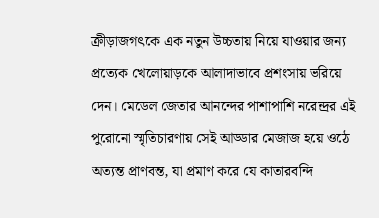ক্রীড়াজগৎকে এক নতুন উচ্চতায় নিয়ে যাওয়ার জন্য প্রত্যেক খেলোয়াড়কে আলাদাভাবে প্রশংসায় ভরিয়ে দেন। মেডেল জেতার আনন্দের পাশাপাশি নরেন্দ্রর এই পুরোনো স্মৃতিচারণায় সেই আড্ডার মেজাজ হয়ে ওঠে অত্যন্ত প্রাণবন্ত, যা প্রমাণ করে যে কাতারবন্দি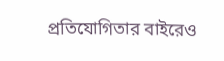প্রতিযোগিতার বাইরেও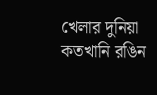খেলার দুনিয়া কতখানি রঙিন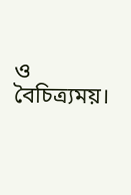ও বৈচিত্র্যময়।